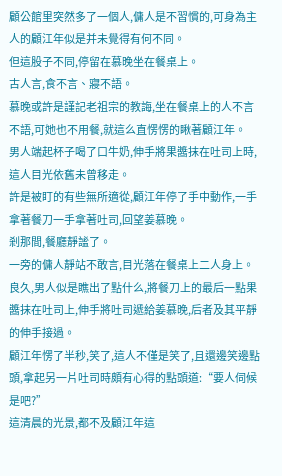顧公館里突然多了一個人,傭人是不習慣的,可身為主人的顧江年似是并未覺得有何不同。
但這股子不同,停留在慕晚坐在餐桌上。
古人言,食不言、寢不語。
慕晚或許是謹記老祖宗的教誨,坐在餐桌上的人不言不語,可她也不用餐,就這么直愣愣的瞅著顧江年。
男人端起杯子喝了口牛奶,伸手將果醬抹在吐司上時,這人目光依舊未曾移走。
許是被盯的有些無所適從,顧江年停了手中動作,一手拿著餐刀一手拿著吐司,回望姜慕晚。
剎那間,餐廳靜謐了。
一旁的傭人靜站不敢言,目光落在餐桌上二人身上。
良久,男人似是瞧出了點什么,將餐刀上的最后一點果醬抹在吐司上,伸手將吐司遞給姜慕晚,后者及其平靜的伸手接過。
顧江年愣了半秒,笑了,這人不僅是笑了,且還邊笑邊點頭,拿起另一片吐司時頗有心得的點頭道:“要人伺候是吧?”
這清晨的光景,都不及顧江年這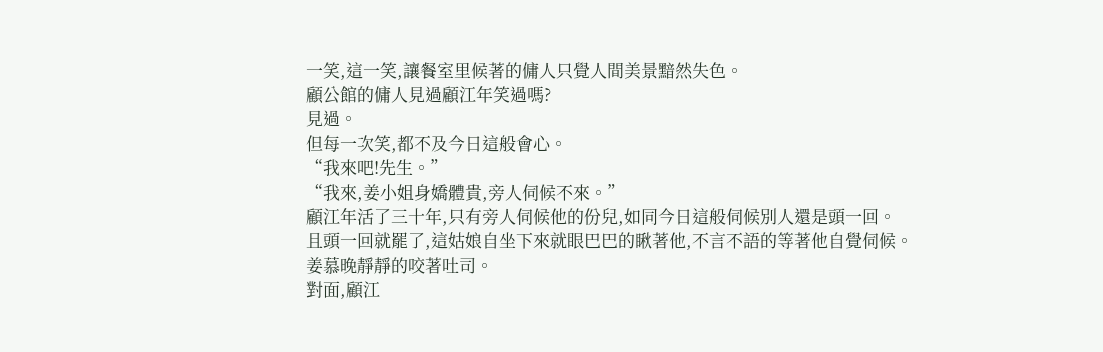一笑,這一笑,讓餐室里候著的傭人只覺人間美景黯然失色。
顧公館的傭人見過顧江年笑過嗎?
見過。
但每一次笑,都不及今日這般會心。
“我來吧!先生。”
“我來,姜小姐身嬌體貴,旁人伺候不來。”
顧江年活了三十年,只有旁人伺候他的份兒,如同今日這般伺候別人還是頭一回。
且頭一回就罷了,這姑娘自坐下來就眼巴巴的瞅著他,不言不語的等著他自覺伺候。
姜慕晚靜靜的咬著吐司。
對面,顧江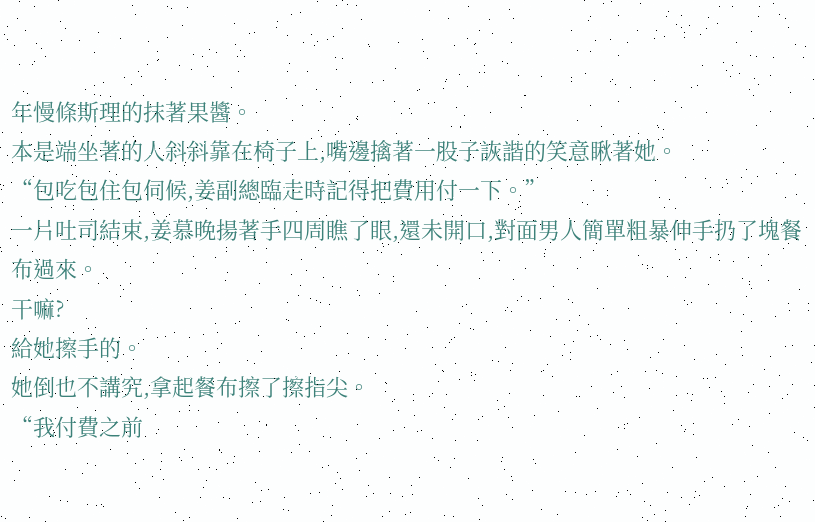年慢條斯理的抹著果醬。
本是端坐著的人斜斜靠在椅子上,嘴邊擒著一股子詼諧的笑意瞅著她。
“包吃包住包伺候,姜副總臨走時記得把費用付一下。”
一片吐司結束,姜慕晚揚著手四周瞧了眼,還未開口,對面男人簡單粗暴伸手扔了塊餐布過來。
干嘛?
給她擦手的。
她倒也不講究,拿起餐布擦了擦指尖。
“我付費之前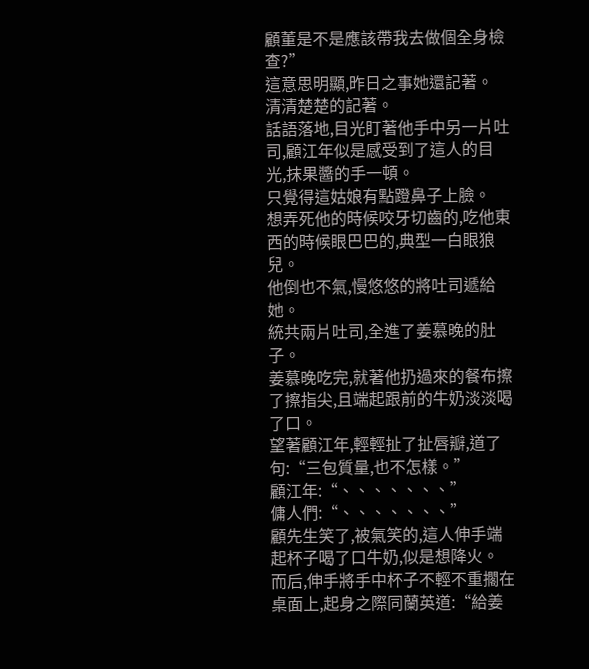顧董是不是應該帶我去做個全身檢查?”
這意思明顯,昨日之事她還記著。
清清楚楚的記著。
話語落地,目光盯著他手中另一片吐司,顧江年似是感受到了這人的目光,抹果醬的手一頓。
只覺得這姑娘有點蹬鼻子上臉。
想弄死他的時候咬牙切齒的,吃他東西的時候眼巴巴的,典型一白眼狼兒。
他倒也不氣,慢悠悠的將吐司遞給她。
統共兩片吐司,全進了姜慕晚的肚子。
姜慕晚吃完,就著他扔過來的餐布擦了擦指尖,且端起跟前的牛奶淡淡喝了口。
望著顧江年,輕輕扯了扯唇瓣,道了句:“三包質量,也不怎樣。”
顧江年:“、、、、、、、”
傭人們:“、、、、、、、”
顧先生笑了,被氣笑的,這人伸手端起杯子喝了口牛奶,似是想降火。
而后,伸手將手中杯子不輕不重擱在桌面上,起身之際同蘭英道:“給姜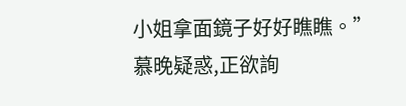小姐拿面鏡子好好瞧瞧。”
慕晚疑惑,正欲詢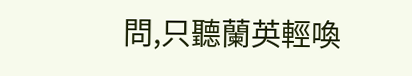問,只聽蘭英輕喚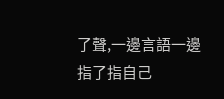了聲,一邊言語一邊指了指自己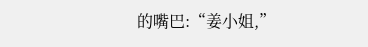的嘴巴:“姜小姐,”